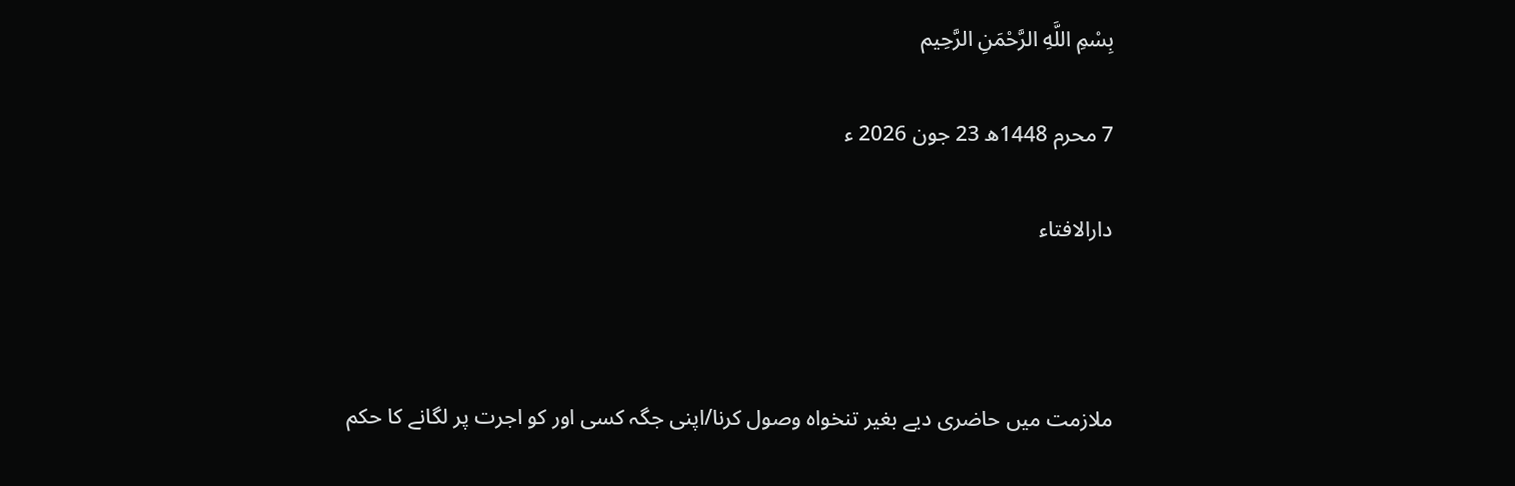بِسْمِ اللَّهِ الرَّحْمَنِ الرَّحِيم

7 محرم 1448ھ 23 جون 2026 ء

دارالافتاء



ملازمت میں حاضری دیے بغیر تنخواہ وصول کرنا/اپنی جگہ کسی اور کو اجرت پر لگانے کا حکم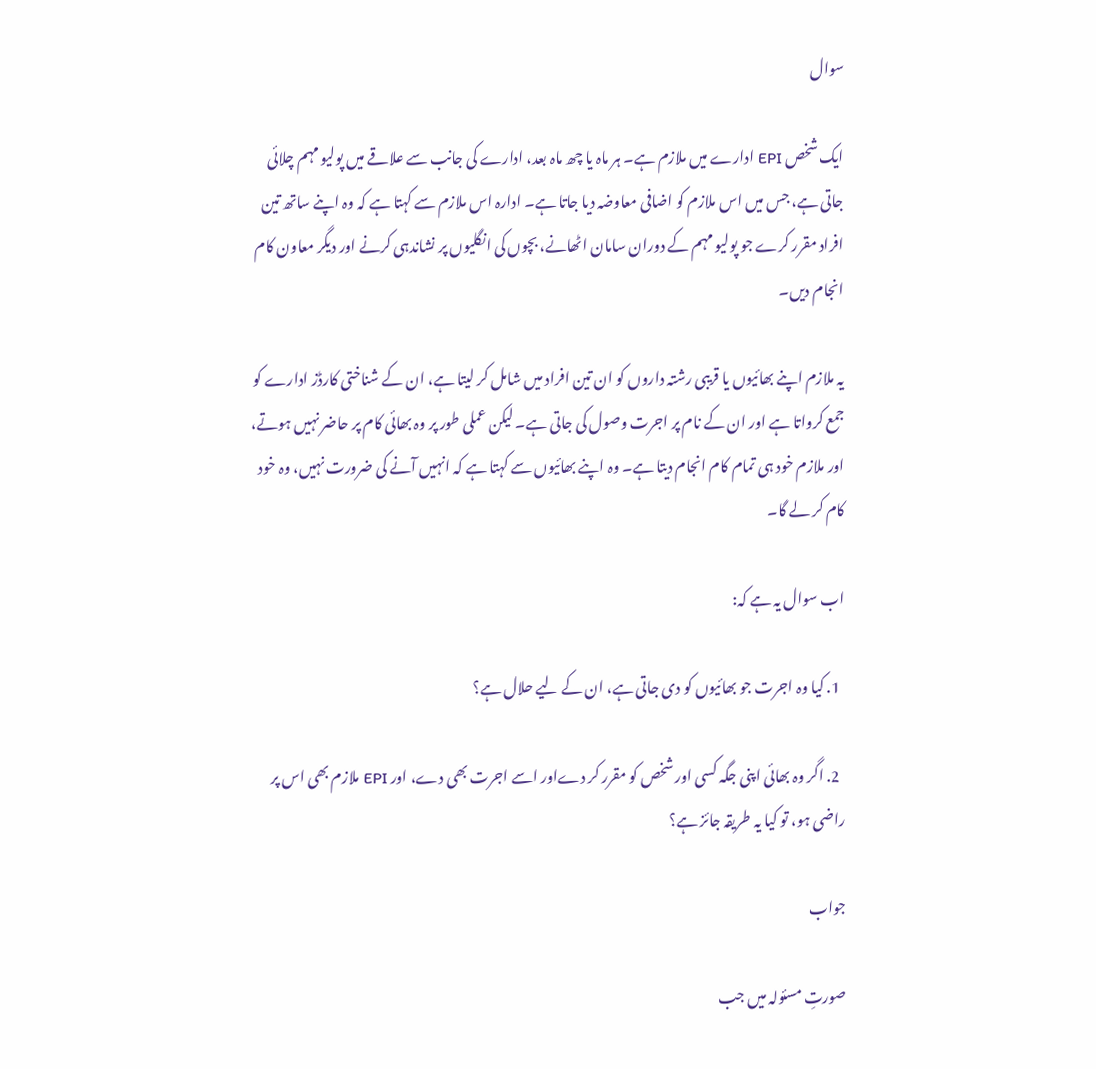سوال

ایک شخص EPI ادارے میں ملازم ہے۔ ہر ماہ یا چھ ماہ بعد، ادارے کی جانب سے علاقے میں پولیو مہم چلائی جاتی ہے، جس میں اس ملازم کو اضافی معاوضہ دیا جاتا ہے۔ ادارہ اس ملازم سے کہتا ہے کہ وہ اپنے ساتھ تین افراد مقرر کرے جو پولیو مہم کے دوران سامان اٹھانے، بچوں کی انگلیوں پر نشاندہی کرنے اور دیگر معاون کام انجام دیں۔

یہ ملازم اپنے بھائیوں یا قریبی رشتہ داروں کو ان تین افراد میں شامل کر لیتا ہے، ان کے شناختی کارڈز ادارے کو جمع کرواتا ہے اور ان کے نام پر اجرت وصول کی جاتی ہے۔ لیکن عملی طور پر وہ بھائی کام پر حاضر نہیں ہوتے، اور ملازم خود ہی تمام کام انجام دیتا ہے۔ وہ اپنے بھائیوں سے کہتا ہے کہ انہیں آنے کی ضرورت نہیں، وہ خود کام کر لے گا۔

اب سوال یہ ہے کہ:

  1. کیا وہ اجرت جو بھائیوں کو دی جاتی ہے، ان کے لیے حلال ہے؟

  2. اگر وہ بھائی اپنی جگہ کسی اور شخص کو مقرر کر دےاور اسے اجرت بھی دے، اور EPI ملازم بھی اس پر راضی ہو، تو کیا یہ طریقہ جائز ہے؟

جواب

صورتِ مسئولہ میں جب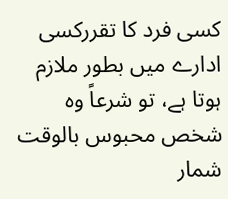کسی فرد کا تقررکسی  ادارے میں بطور ملازم ہوتا ہے، تو شرعاً وہ شخص محبوس بالوقت  شمار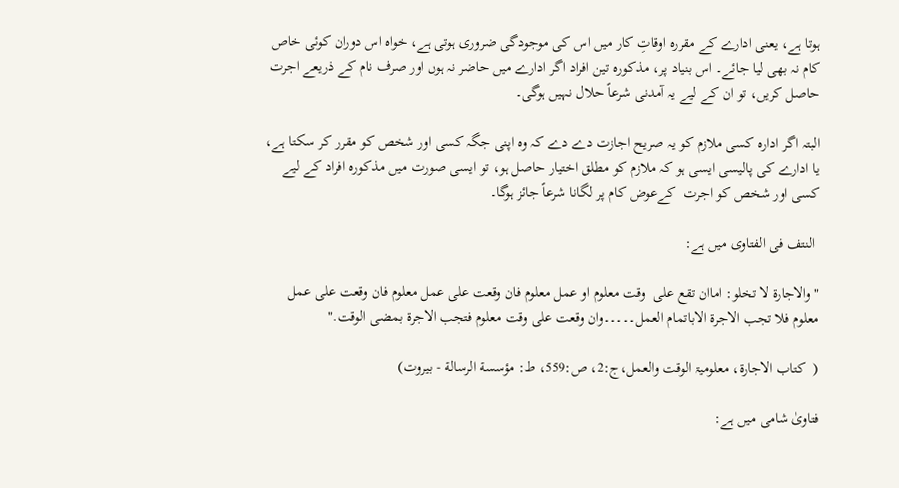ہوتا ہے، یعنی ادارے کے مقررہ اوقاتِ کار میں اس کی موجودگی ضروری ہوتی ہے، خواہ اس دوران کوئی خاص کام نہ بھی لیا جائے۔ اس بنیاد پر، مذکورہ تین افراد اگر ادارے میں حاضر نہ ہوں اور صرف نام کے ذریعے اجرت حاصل کریں، تو ان کے لیے یہ آمدنی شرعاً حلال نہیں ہوگی۔

البتہ اگر ادارہ کسی ملازم کو یہ صریح اجازت دے دے کہ وہ اپنی جگہ کسی اور شخص کو مقرر کر سکتا ہے، یا ادارے کی پالیسی ایسی ہو کہ ملازم کو مطلق اختیار حاصل ہو، تو ایسی صورت میں مذکورہ افراد کے لیے کسی اور شخص کو اجرت  کےعوض کام پر لگانا شرعاً جائز ہوگا۔

 النتف فی الفتاوی میں ہے:

"والاجارۃ لا تخلو: اماان تقع علی  وقت معلوم او عمل معلوم فان وقعت علی عمل معلوم فان وقعت علی عمل معلوم فلا تجب الاجرۃ الاباتمام العمل۔۔۔۔۔وان وقعت علی وقت معلوم فتجب الاجرۃ بمضی الوقت."

(  کتاب الاجارۃ، معلومیۃ الوقت والعمل،ج:2، ص:559، ط: مؤسسة الرسالة - بيروت)

فتاویٰ شامی میں ہے: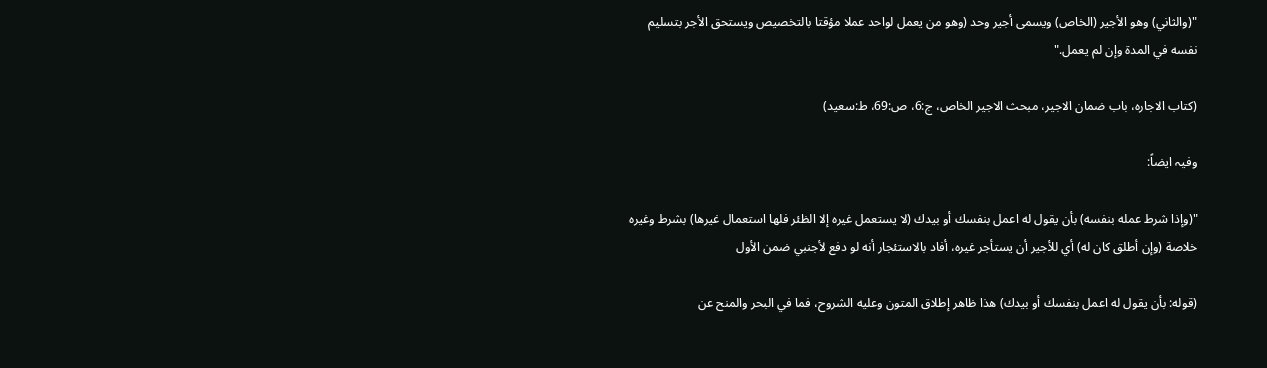"(والثاني) وهو ‌الأجير (الخاص) ويسمى أجير وحد (وهو من يعمل لواحد عملا مؤقتا بالتخصيص ويستحق الأجر بتسليم نفسه في المدة وإن لم يعمل."

(کتاب الاجارہ، باب ضمان الاجیر، مبحث الاجیر الخاص، ج:6، ص:69، ط:سعید)

وفیہ ایضاً:

"(وإذا شرط عمله بنفسه) بأن يقول له اعمل بنفسك أو بيدك (لا يستعمل غيره إلا الظئر فلها استعمال غيرها) بشرط وغيره خلاصة (وإن أطلق كان له) أي للأجير أن يستأجر غيره، أفاد بالاستئجار أنه لو دفع لأجنبي ضمن الأول

(قوله: بأن يقول له اعمل بنفسك أو بيدك) هذا ظاهر إطلاق المتون وعليه الشروح، فما في البحر والمنح عن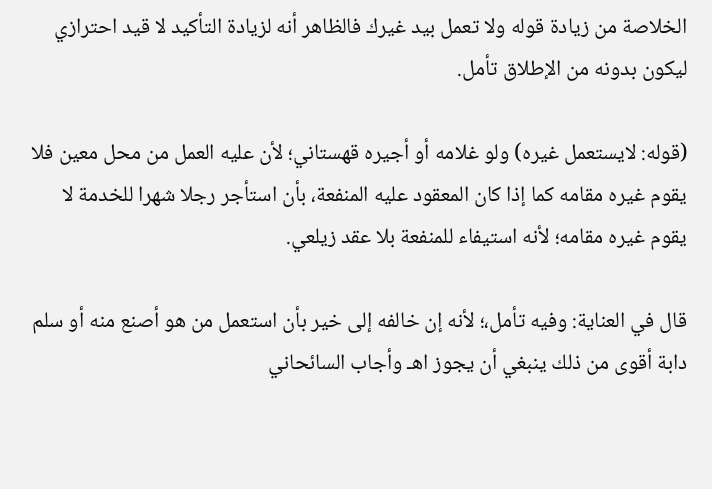الخلاصة من زيادة قوله ولا تعمل بيد غيرك فالظاهر أنه لزيادة التأكيد لا قيد احترازي ليكون بدونه من الإطلاق تأمل.

(قوله: لايستعمل غيره) ولو غلامه أو أجيره قهستاني؛ لأن عليه العمل من محل معين فلا يقوم غيره مقامه كما إذا كان المعقود عليه المنفعة، بأن استأجر رجلا شهرا للخدمة لا يقوم غيره مقامه؛ لأنه استيفاء للمنفعة بلا عقد زيلعي.

قال في العناية: وفيه تأمل،؛ لأنه إن خالفه إلى خير بأن استعمل من هو أصنع منه أو سلم دابة أقوى من ذلك ينبغي أن يجوز اهـ وأجاب السائحاني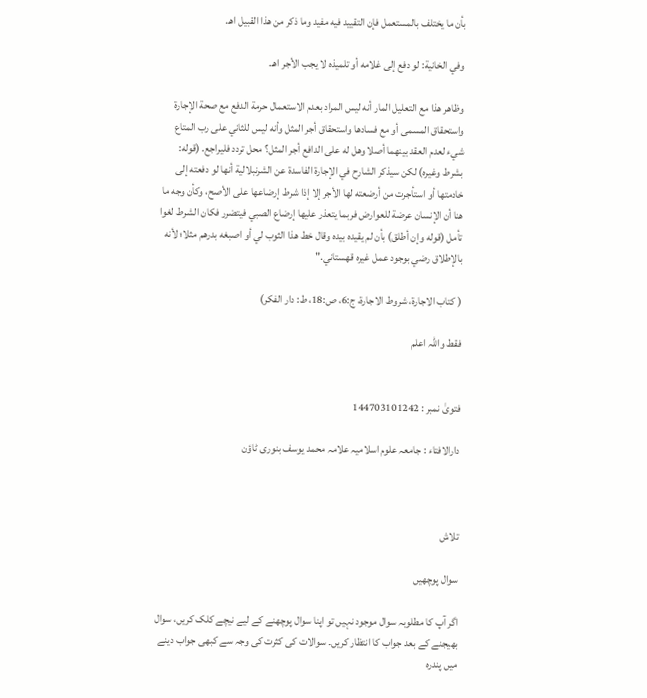بأن ما يختلف بالمستعمل فإن التقييد فيه مفيد وما ذكر من هذا القبيل اهـ.

وفي الخانية: لو دفع إلى غلامه أو تلميذه لا يجب الأجر اهـ.

وظاهر هذا مع التعليل المار أنه ليس المراد بعدم الاستعمال حرمة الدفع مع صحة الإجارة واستحقاق المسمى أو مع فسادها واستحقاق أجر المثل وأنه ليس للثاني على رب المتاع شيء لعدم العقد بينهما أصلا وهل له على الدافع أجر المثل؟ محل تردد فليراجع. (قوله: بشرط وغيره) لكن سيذكر الشارح في الإجارة الفاسدة عن الشرنبلالية أنها لو دفعته إلى خادمتها أو استأجرت من أرضعته لها الأجر إلا إذا شرط إرضاعها على الأصح، وكأن وجه ما هنا أن الإنسان عرضة للعوارض فربما يتعذر عليها إرضاع الصبي فيتضرر فكان الشرط لغوا تأمل (قوله وإن أطلق) بأن لم يقيده بيده وقال خط هذا الثوب لي أو اصبغه بدرهم مثلا؛ لأنه بالإطلاق رضي بوجود عمل غيره قهستاني."

( كتاب الاجارة، شروط الاجارة، ج:6، ص:18، ط: دار الفكر)

فقط واللہ اعلم


فتویٰ نمبر : 144703101242

دارالافتاء : جامعہ علوم اسلامیہ علامہ محمد یوسف بنوری ٹاؤن



تلاش

سوال پوچھیں

اگر آپ کا مطلوبہ سوال موجود نہیں تو اپنا سوال پوچھنے کے لیے نیچے کلک کریں، سوال بھیجنے کے بعد جواب کا انتظار کریں۔ سوالات کی کثرت کی وجہ سے کبھی جواب دینے میں پندرہ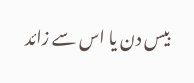بیس دن یا اس سے زائد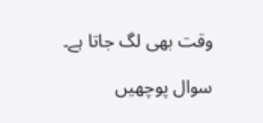وقت بھی لگ جاتا ہے۔

سوال پوچھیں